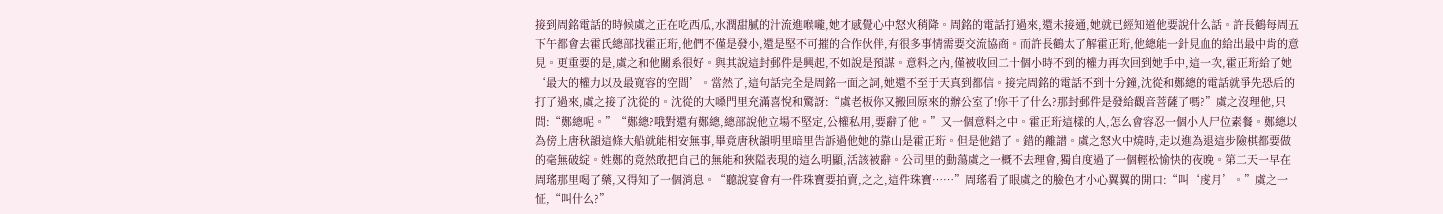接到周銘電話的時候虞之正在吃西瓜,水潤甜膩的汁流進喉嚨,她才感覺心中怒火稍降。周銘的電話打過來,還未接通,她就已經知道他要說什么話。許長鶴每周五下午都會去霍氏總部找霍正珩,他們不僅是發小,還是堅不可摧的合作伙伴,有很多事情需要交流協商。而許長鶴太了解霍正珩,他總能一針見血的給出最中肯的意見。更重要的是,虞之和他關系很好。與其說這封郵件是興起,不如說是預謀。意料之內,僅被收回二十個小時不到的權力再次回到她手中,這一次,霍正珩給了她‘最大的權力以及最寬容的空間’。當然了,這句話完全是周銘一面之詞,她還不至于天真到都信。接完周銘的電話不到十分鐘,沈從和鄭總的電話就爭先恐后的打了過來,虞之接了沈從的。沈從的大嗓門里充滿喜悅和驚訝:“虞老板你又搬回原來的辦公室了!你干了什么?那封郵件是發給觀音菩薩了嗎?”虞之沒理他,只問:“鄭總呢。”“鄭總?哦對還有鄭總,總部說他立場不堅定,公權私用,要辭了他。”又一個意料之中。霍正珩這樣的人,怎么會容忍一個小人尸位素餐。鄭總以為傍上唐秋韻這條大船就能相安無事,畢竟唐秋韻明里暗里告訴過他她的靠山是霍正珩。但是他錯了。錯的離譜。虞之怒火中燒時,走以進為退這步險棋都要做的毫無破綻。姓鄭的竟然敢把自己的無能和狹隘表現的這么明顯,活該被辭。公司里的動蕩虞之一概不去理會,獨自度過了一個輕松愉快的夜晚。第二天一早在周瑤那里喝了藥,又得知了一個消息。“聽說宴會有一件珠寶要拍賣,之之,這件珠寶……”周瑤看了眼虞之的臉色才小心翼翼的開口:“叫‘虔月’。”虞之一怔,“叫什么?”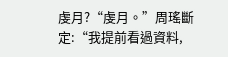虔月?“虔月。”周瑤斷定:“我提前看過資料,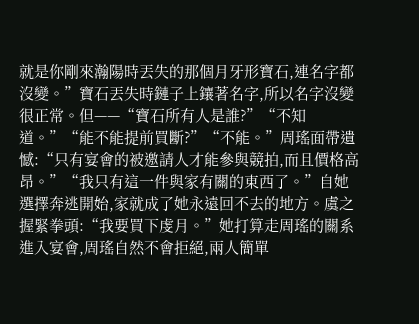就是你剛來瀚陽時丟失的那個月牙形寶石,連名字都沒變。”寶石丟失時鏈子上鑲著名字,所以名字沒變很正常。但——“寶石所有人是誰?”“不知道。”“能不能提前買斷?”“不能。”周瑤面帶遺憾:“只有宴會的被邀請人才能參與競拍,而且價格高昂。”“我只有這一件與家有關的東西了。”自她選擇奔逃開始,家就成了她永遠回不去的地方。虞之握緊拳頭:“我要買下虔月。”她打算走周瑤的關系進入宴會,周瑤自然不會拒絕,兩人簡單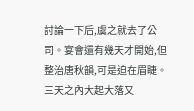討論一下后,虞之就去了公司。宴會還有幾天才開始,但整治唐秋韻,可是迫在眉睫。三天之內大起大落又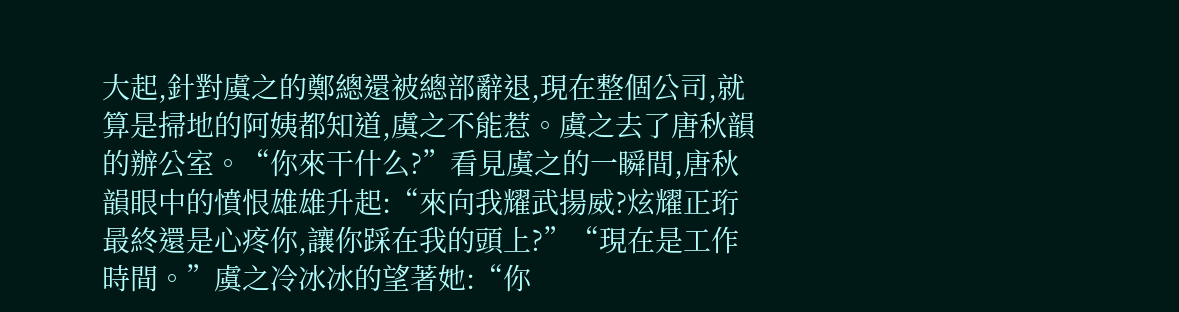大起,針對虞之的鄭總還被總部辭退,現在整個公司,就算是掃地的阿姨都知道,虞之不能惹。虞之去了唐秋韻的辦公室。“你來干什么?”看見虞之的一瞬間,唐秋韻眼中的憤恨雄雄升起:“來向我耀武揚威?炫耀正珩最終還是心疼你,讓你踩在我的頭上?”“現在是工作時間。”虞之冷冰冰的望著她:“你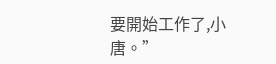要開始工作了,小唐。”